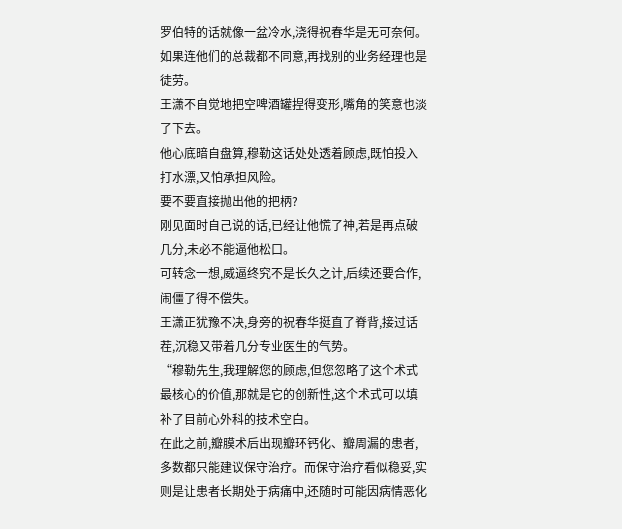罗伯特的话就像一盆冷水,浇得祝春华是无可奈何。
如果连他们的总裁都不同意,再找别的业务经理也是徒劳。
王潇不自觉地把空啤酒罐捏得变形,嘴角的笑意也淡了下去。
他心底暗自盘算,穆勒这话处处透着顾虑,既怕投入打水漂,又怕承担风险。
要不要直接抛出他的把柄?
刚见面时自己说的话,已经让他慌了神,若是再点破几分,未必不能逼他松口。
可转念一想,威逼终究不是长久之计,后续还要合作,闹僵了得不偿失。
王潇正犹豫不决,身旁的祝春华挺直了脊背,接过话茬,沉稳又带着几分专业医生的气势。
“穆勒先生,我理解您的顾虑,但您忽略了这个术式最核心的价值,那就是它的创新性,这个术式可以填补了目前心外科的技术空白。
在此之前,瓣膜术后出现瓣环钙化、瓣周漏的患者,多数都只能建议保守治疗。而保守治疗看似稳妥,实则是让患者长期处于病痛中,还随时可能因病情恶化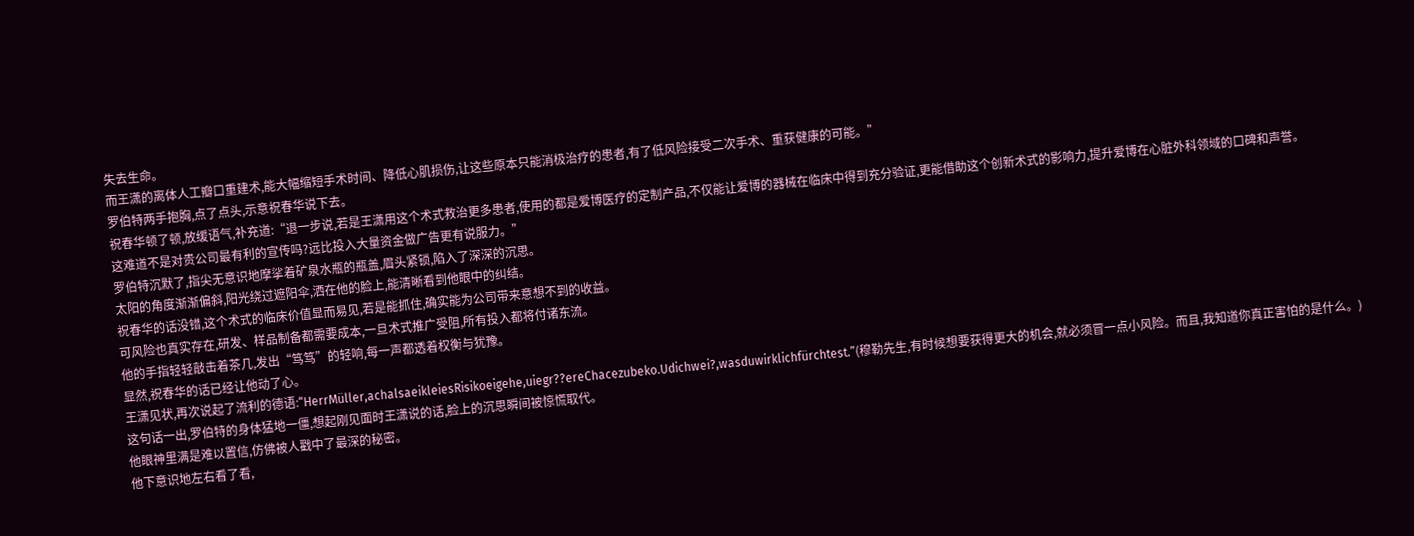失去生命。
而王潇的离体人工瓣口重建术,能大幅缩短手术时间、降低心肌损伤,让这些原本只能消极治疗的患者,有了低风险接受二次手术、重获健康的可能。”
罗伯特两手抱胸,点了点头,示意祝春华说下去。
祝春华顿了顿,放缓语气,补充道:“退一步说,若是王潇用这个术式救治更多患者,使用的都是爱博医疗的定制产品,不仅能让爱博的器械在临床中得到充分验证,更能借助这个创新术式的影响力,提升爱博在心脏外科领域的口碑和声誉。
这难道不是对贵公司最有利的宣传吗?远比投入大量资金做广告更有说服力。”
罗伯特沉默了,指尖无意识地摩挲着矿泉水瓶的瓶盖,眉头紧锁,陷入了深深的沉思。
太阳的角度渐渐偏斜,阳光绕过遮阳伞,洒在他的脸上,能清晰看到他眼中的纠结。
祝春华的话没错,这个术式的临床价值显而易见,若是能抓住,确实能为公司带来意想不到的收益。
可风险也真实存在,研发、样品制备都需要成本,一旦术式推广受阻,所有投入都将付诸东流。
他的手指轻轻敲击着茶几,发出“笃笃”的轻响,每一声都透着权衡与犹豫。
显然,祝春华的话已经让他动了心。
王潇见状,再次说起了流利的德语:“HerrMüller,achalsaeikleiesRisikoeigehe,uiegr??ereChacezubeko.Udichwei?,wasduwirklichfürchtest.”(穆勒先生,有时候想要获得更大的机会,就必须冒一点小风险。而且,我知道你真正害怕的是什么。)
这句话一出,罗伯特的身体猛地一僵,想起刚见面时王潇说的话,脸上的沉思瞬间被惊慌取代。
他眼神里满是难以置信,仿佛被人戳中了最深的秘密。
他下意识地左右看了看,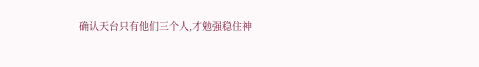确认天台只有他们三个人,才勉强稳住神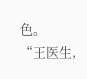色。
“王医生,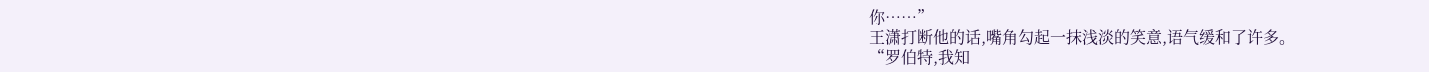你……”
王潇打断他的话,嘴角勾起一抹浅淡的笑意,语气缓和了许多。
“罗伯特,我知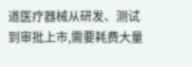道医疗器械从研发、测试到审批上市,需要耗费大量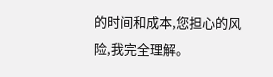的时间和成本,您担心的风险,我完全理解。